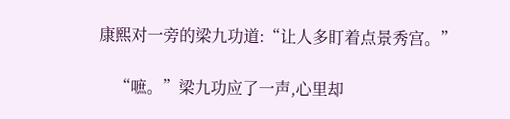康熙对一旁的梁九功道:“让人多盯着点景秀宫。”

    “嗻。”梁九功应了一声,心里却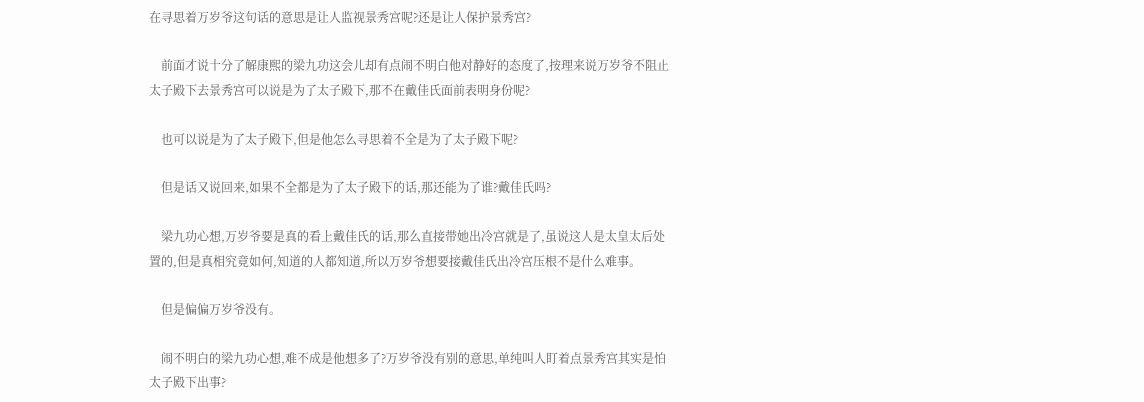在寻思着万岁爷这句话的意思是让人监视景秀宫呢?还是让人保护景秀宫?

    前面才说十分了解康熙的梁九功这会儿却有点闹不明白他对静好的态度了,按理来说万岁爷不阻止太子殿下去景秀宫可以说是为了太子殿下,那不在戴佳氏面前表明身份呢?

    也可以说是为了太子殿下,但是他怎么寻思着不全是为了太子殿下呢?

    但是话又说回来,如果不全都是为了太子殿下的话,那还能为了谁?戴佳氏吗?

    梁九功心想,万岁爷要是真的看上戴佳氏的话,那么直接带她出冷宫就是了,虽说这人是太皇太后处置的,但是真相究竟如何,知道的人都知道,所以万岁爷想要接戴佳氏出冷宫压根不是什么难事。

    但是偏偏万岁爷没有。

    闹不明白的梁九功心想,难不成是他想多了?万岁爷没有别的意思,单纯叫人盯着点景秀宫其实是怕太子殿下出事?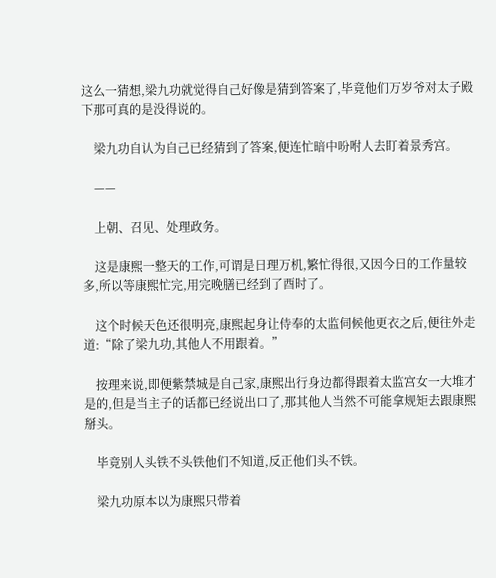这么一猜想,梁九功就觉得自己好像是猜到答案了,毕竟他们万岁爷对太子殿下那可真的是没得说的。

    梁九功自认为自己已经猜到了答案,便连忙暗中吩咐人去盯着景秀宫。

    ——

    上朝、召见、处理政务。

    这是康熙一整天的工作,可谓是日理万机,繁忙得很,又因今日的工作量较多,所以等康熙忙完,用完晚膳已经到了酉时了。

    这个时候天色还很明亮,康熙起身让侍奉的太监伺候他更衣之后,便往外走道:“除了梁九功,其他人不用跟着。”

    按理来说,即便紫禁城是自己家,康熙出行身边都得跟着太监宫女一大堆才是的,但是当主子的话都已经说出口了,那其他人当然不可能拿规矩去跟康熙掰头。

    毕竟别人头铁不头铁他们不知道,反正他们头不铁。

    梁九功原本以为康熙只带着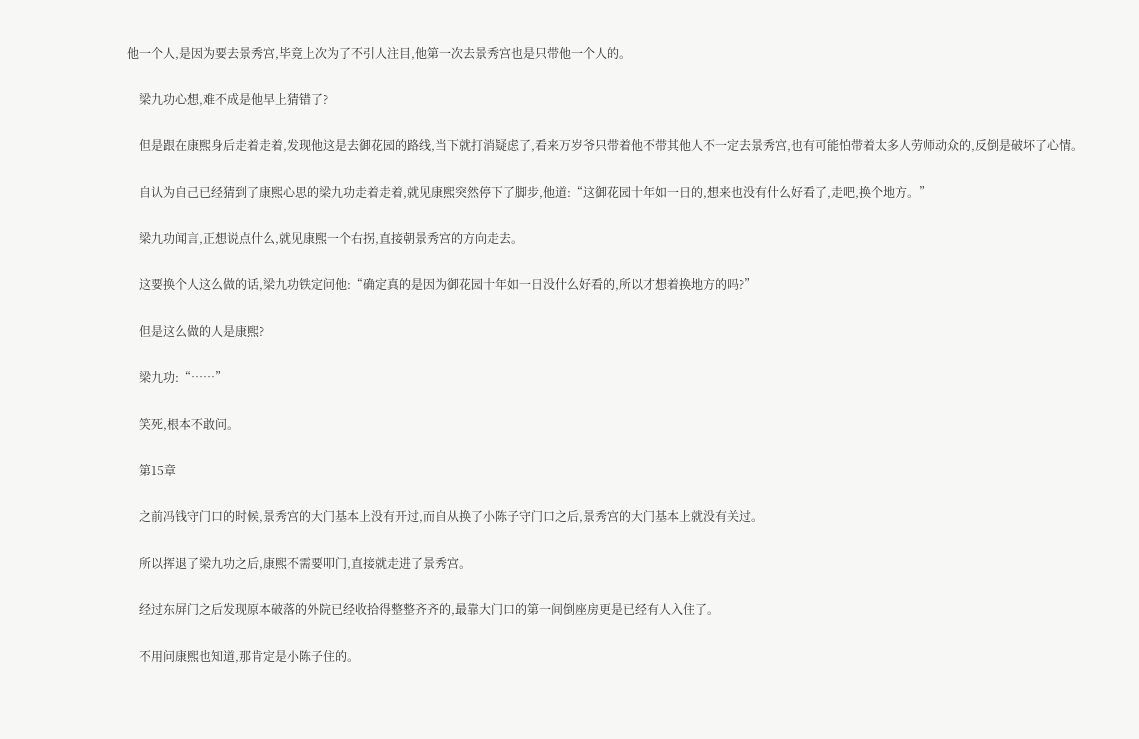他一个人,是因为要去景秀宫,毕竟上次为了不引人注目,他第一次去景秀宫也是只带他一个人的。

    梁九功心想,难不成是他早上猜错了?

    但是跟在康熙身后走着走着,发现他这是去御花园的路线,当下就打消疑虑了,看来万岁爷只带着他不带其他人不一定去景秀宫,也有可能怕带着太多人劳师动众的,反倒是破坏了心情。

    自认为自己已经猜到了康熙心思的梁九功走着走着,就见康熙突然停下了脚步,他道:“这御花园十年如一日的,想来也没有什么好看了,走吧,换个地方。”

    梁九功闻言,正想说点什么,就见康熙一个右拐,直接朝景秀宫的方向走去。

    这要换个人这么做的话,梁九功铁定问他:“确定真的是因为御花园十年如一日没什么好看的,所以才想着换地方的吗?”

    但是这么做的人是康熙?

    梁九功:“……”

    笑死,根本不敢问。

    第15章

    之前冯钱守门口的时候,景秀宫的大门基本上没有开过,而自从换了小陈子守门口之后,景秀宫的大门基本上就没有关过。

    所以挥退了梁九功之后,康熙不需要叩门,直接就走进了景秀宫。

    经过东屏门之后发现原本破落的外院已经收拾得整整齐齐的,最靠大门口的第一间倒座房更是已经有人入住了。

    不用问康熙也知道,那肯定是小陈子住的。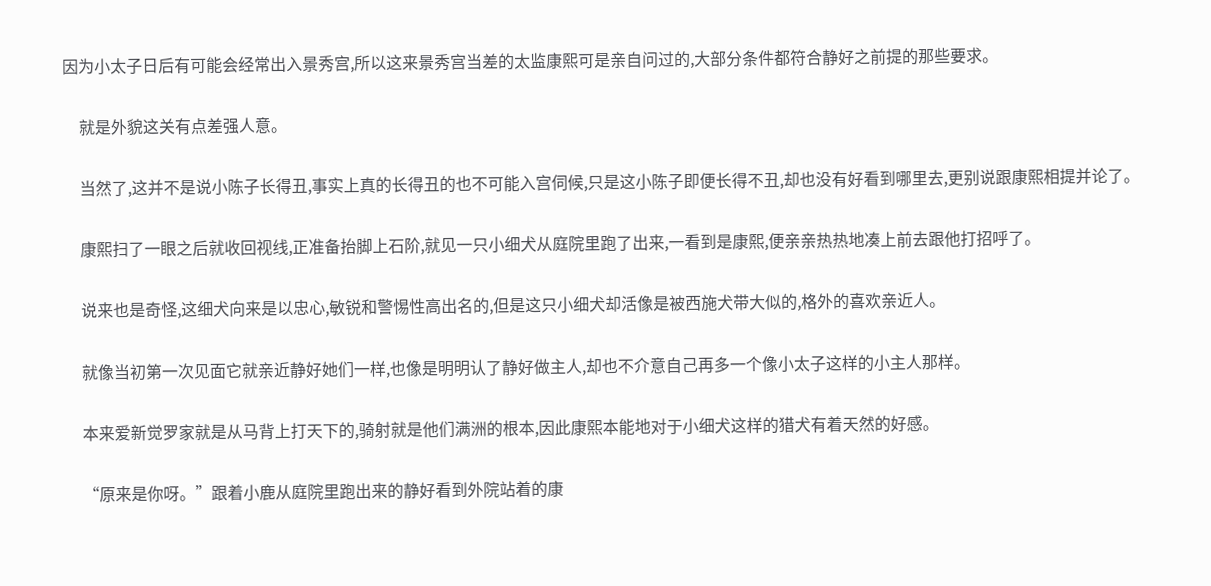因为小太子日后有可能会经常出入景秀宫,所以这来景秀宫当差的太监康熙可是亲自问过的,大部分条件都符合静好之前提的那些要求。

    就是外貌这关有点差强人意。

    当然了,这并不是说小陈子长得丑,事实上真的长得丑的也不可能入宫伺候,只是这小陈子即便长得不丑,却也没有好看到哪里去,更别说跟康熙相提并论了。

    康熙扫了一眼之后就收回视线,正准备抬脚上石阶,就见一只小细犬从庭院里跑了出来,一看到是康熙,便亲亲热热地凑上前去跟他打招呼了。

    说来也是奇怪,这细犬向来是以忠心,敏锐和警惕性高出名的,但是这只小细犬却活像是被西施犬带大似的,格外的喜欢亲近人。

    就像当初第一次见面它就亲近静好她们一样,也像是明明认了静好做主人,却也不介意自己再多一个像小太子这样的小主人那样。

    本来爱新觉罗家就是从马背上打天下的,骑射就是他们满洲的根本,因此康熙本能地对于小细犬这样的猎犬有着天然的好感。

    “原来是你呀。”跟着小鹿从庭院里跑出来的静好看到外院站着的康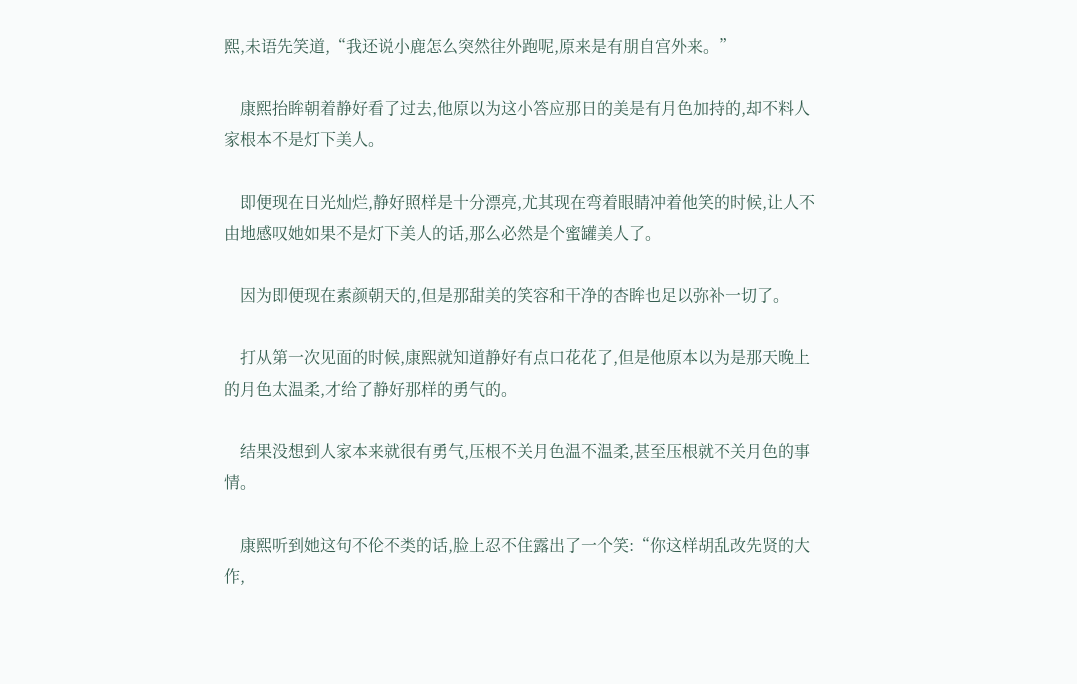熙,未语先笑道,“我还说小鹿怎么突然往外跑呢,原来是有朋自宫外来。”

    康熙抬眸朝着静好看了过去,他原以为这小答应那日的美是有月色加持的,却不料人家根本不是灯下美人。

    即便现在日光灿烂,静好照样是十分漂亮,尤其现在弯着眼睛冲着他笑的时候,让人不由地感叹她如果不是灯下美人的话,那么必然是个蜜罐美人了。

    因为即便现在素颜朝天的,但是那甜美的笑容和干净的杏眸也足以弥补一切了。

    打从第一次见面的时候,康熙就知道静好有点口花花了,但是他原本以为是那天晚上的月色太温柔,才给了静好那样的勇气的。

    结果没想到人家本来就很有勇气,压根不关月色温不温柔,甚至压根就不关月色的事情。

    康熙听到她这句不伦不类的话,脸上忍不住露出了一个笑:“你这样胡乱改先贤的大作,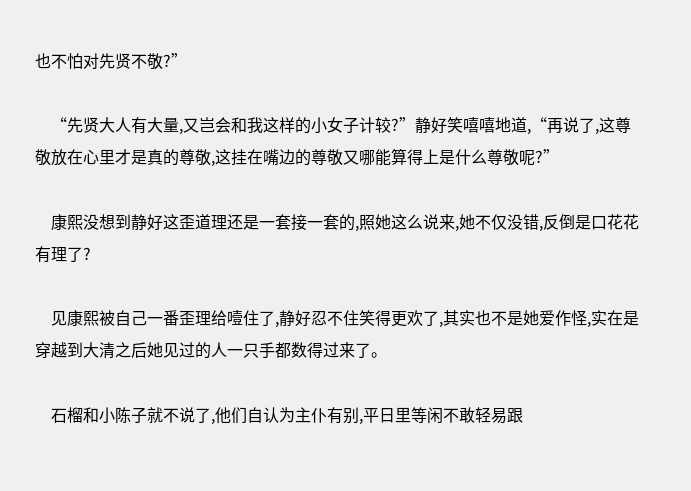也不怕对先贤不敬?”

    “先贤大人有大量,又岂会和我这样的小女子计较?”静好笑嘻嘻地道,“再说了,这尊敬放在心里才是真的尊敬,这挂在嘴边的尊敬又哪能算得上是什么尊敬呢?”

    康熙没想到静好这歪道理还是一套接一套的,照她这么说来,她不仅没错,反倒是口花花有理了?

    见康熙被自己一番歪理给噎住了,静好忍不住笑得更欢了,其实也不是她爱作怪,实在是穿越到大清之后她见过的人一只手都数得过来了。

    石榴和小陈子就不说了,他们自认为主仆有别,平日里等闲不敢轻易跟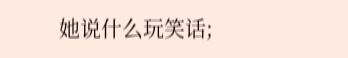她说什么玩笑话;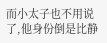而小太子也不用说了,他身份倒是比静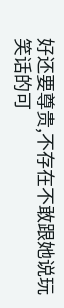好还要尊贵,不存在不敢跟她说玩笑话的可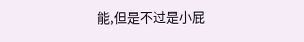能,但是不过是小屁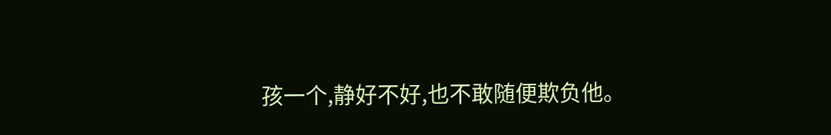孩一个,静好不好,也不敢随便欺负他。